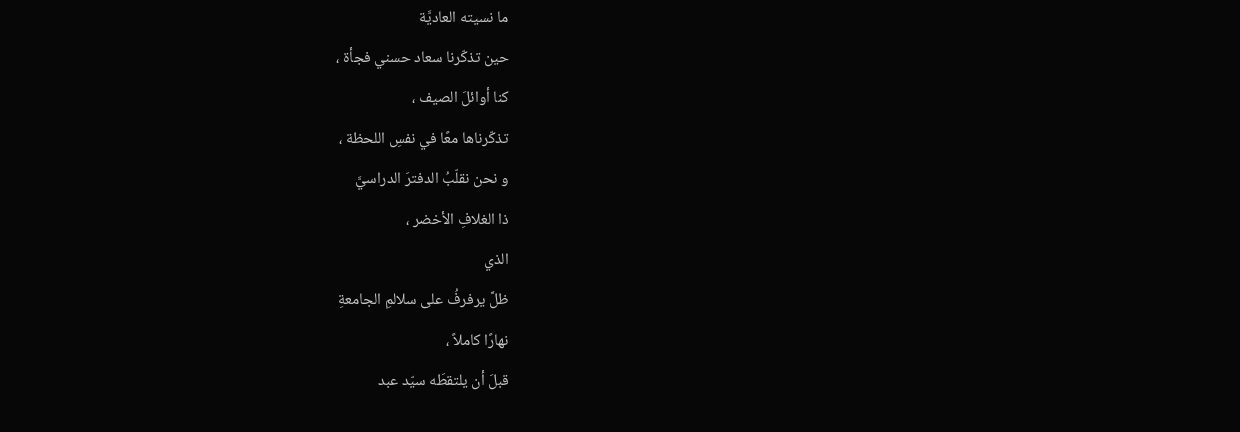ما نسيته العاديَّة
حين تذكّرنا سعاد حسني فجأة ،
كنا أوائلَ الصيف ،
تذكّرناها معًا في نفسِ اللحظة ،
و نحن نقلّبُ الدفترَ الدراسيَّ
ذا الغلافِ الأخضر ،
الذي
ظلَّ يرفرفُ على سلالمِ الجامعةِ
نهارًا كاملاً ،
قبلَ أن يلتقطَه سيّد عبد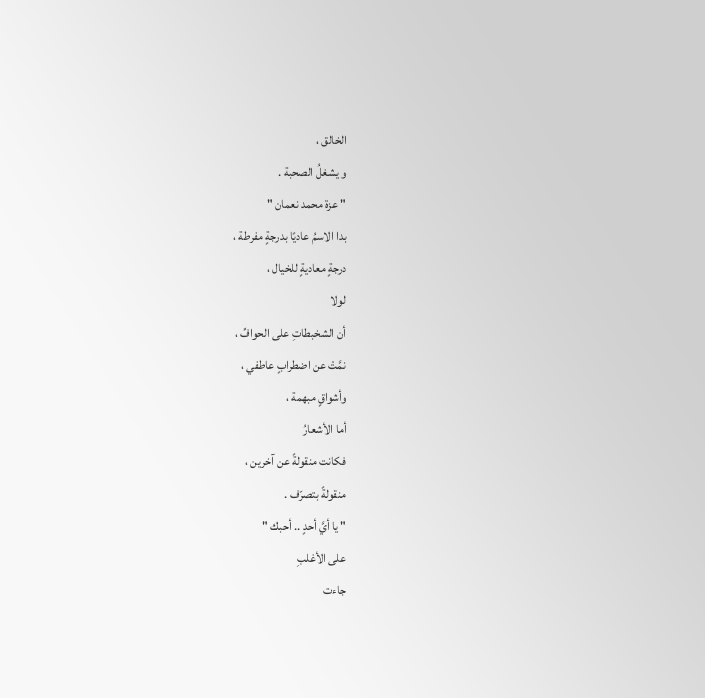الخالق ،
و يشغلُ الصحبة .
" عزة محمد نعمان "
بدا الاسمُ عاديًا بدرجةٍ مفرطة ،
درجةٍ معاديةٍ للخيال ،
لولا
أن الشخبطاتِ على الحوافِّ ،
نمَّتْ عن اضطرابٍ عاطفي ،
وأشواقٍ مبهمة ،
أما الأشعارُ
فكانت منقولةً عن آخرين ،
منقولةً بتصرّف .
" يا أيَّ أحدٍ .. أحبك "
على الأغلبِ
جاءت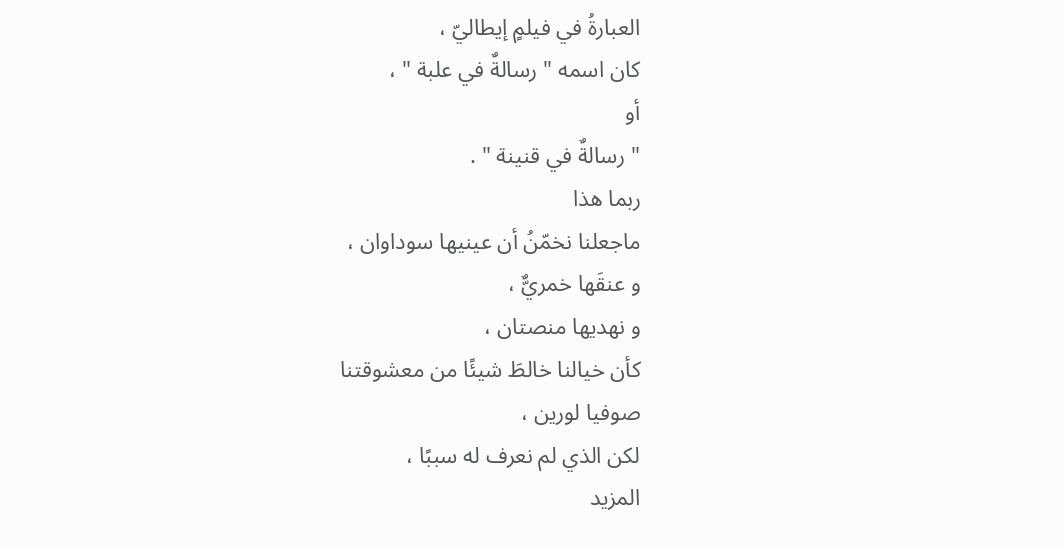العبارةُ في فيلمٍ إيطاليّ ،
كان اسمه " رسالةٌ في علبة " ،
أو
" رسالةٌ في قنينة " .
ربما هذا
ماجعلنا نخمّنُ أن عينيها سوداوان ،
و عنقَها خمريٌّ ،
و نهديها منصتان ،
كأن خيالنا خالطَ شيئًا من معشوقتنا
صوفيا لورين ،
لكن الذي لم نعرف له سببًا ،
المزيد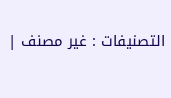التصنيفات : غير مصنف |